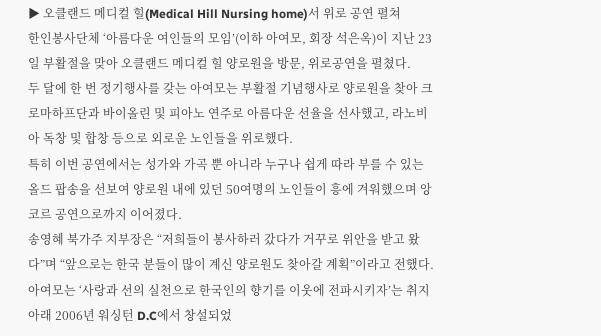▶ 오클랜드 메디컬 힐(Medical Hill Nursing home)서 위로 공연 펼쳐
한인봉사단체 ‘아름다운 여인들의 모임’(이하 아여모, 회장 석은옥)이 지난 23일 부활절을 맞아 오클랜드 메디컬 힐 양로원을 방문, 위로공연을 펼쳤다.
두 달에 한 번 정기행사를 갖는 아여모는 부활절 기념행사로 양로원을 찾아 크로마하프단과 바이올린 및 피아노 연주로 아름다운 선율을 선사했고, 라노비아 독창 및 합창 등으로 외로운 노인들을 위로했다.
특히 이번 공연에서는 성가와 가곡 뿐 아니라 누구나 쉽게 따라 부를 수 있는 올드 팝송을 선보여 양로원 내에 있던 50여명의 노인들이 흥에 겨워했으며 앙코르 공연으로까지 이어졌다.
송영혜 북가주 지부장은 “저희들이 봉사하러 갔다가 거꾸로 위안을 받고 왔다”며 “앞으로는 한국 분들이 많이 계신 양로원도 찾아갈 계획”이라고 전했다.
아여모는 ‘사랑과 선의 실천으로 한국인의 향기를 이웃에 전파시키자’는 취지 아래 2006년 워싱턴 D.C에서 창설되었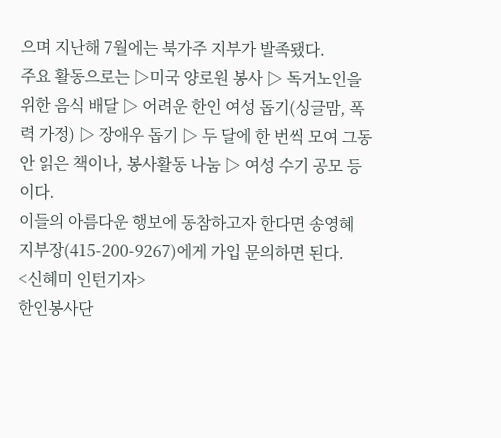으며 지난해 7월에는 북가주 지부가 발족됐다.
주요 활동으로는 ▷미국 양로원 봉사 ▷ 독거노인을 위한 음식 배달 ▷ 어려운 한인 여성 돕기(싱글맘, 폭력 가정) ▷ 장애우 돕기 ▷ 두 달에 한 번씩 모여 그동안 읽은 책이나, 봉사활동 나눔 ▷ 여성 수기 공모 등이다.
이들의 아름다운 행보에 동참하고자 한다면 송영혜 지부장(415-200-9267)에게 가입 문의하면 된다.
<신혜미 인턴기자>
한인봉사단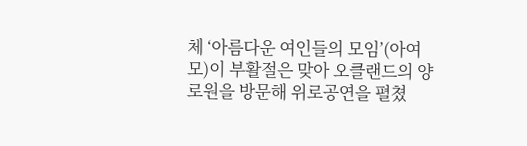체 ‘아름다운 여인들의 모임’(아여모)이 부활절은 맞아 오클랜드의 양로원을 방문해 위로공연을 펼쳤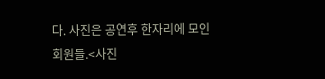다. 사진은 공연후 한자리에 모인 회원들.<사진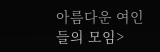아름다운 여인들의 모임>